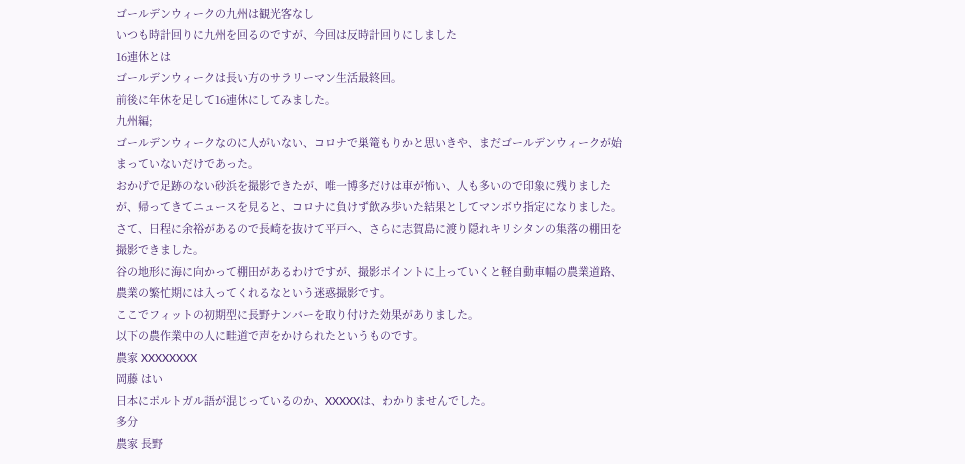ゴールデンウィークの九州は観光客なし
いつも時計回りに九州を回るのですが、今回は反時計回りにしました
16連休とは
ゴールデンウィークは長い方のサラリーマン生活最終回。
前後に年休を足して16連休にしてみました。
九州編;
ゴールデンウィークなのに人がいない、コロナで巣篭もりかと思いきや、まだゴールデンウィークが始まっていないだけであった。
おかげで足跡のない砂浜を撮影できたが、唯一博多だけは車が怖い、人も多いので印象に残りましたが、帰ってきてニュースを見ると、コロナに負けず飲み歩いた結果としてマンボウ指定になりました。
さて、日程に余裕があるので長崎を抜けて平戸へ、さらに志賀島に渡り隠れキリシタンの集落の棚田を撮影できました。
谷の地形に海に向かって棚田があるわけですが、撮影ポイントに上っていくと軽自動車幅の農業道路、農業の繁忙期には入ってくれるなという迷惑撮影です。
ここでフィットの初期型に長野ナンバーを取り付けた効果がありました。
以下の農作業中の人に畦道で声をかけられたというものです。
農家 XXXXXXXX
岡藤 はい
日本にポルトガル語が混じっているのか、XXXXXは、わかりませんでした。
多分
農家 長野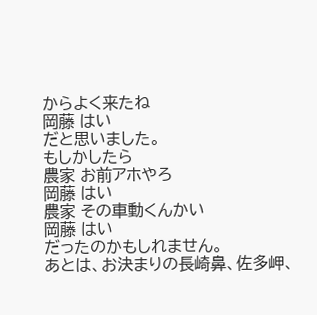からよく来たね
岡藤 はい
だと思いました。
もしかしたら
農家 お前アホやろ
岡藤 はい
農家 その車動くんかい
岡藤 はい
だったのかもしれません。
あとは、お決まりの長崎鼻、佐多岬、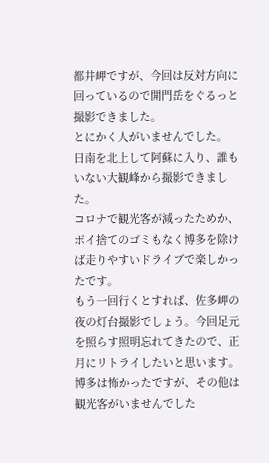都井岬ですが、今回は反対方向に回っているので開門岳をぐるっと撮影できました。
とにかく人がいませんでした。
日南を北上して阿蘇に入り、誰もいない大観峰から撮影できました。
コロナで観光客が減ったためか、ポイ捨てのゴミもなく博多を除けば走りやすいドライブで楽しかったです。
もう一回行くとすれば、佐多岬の夜の灯台撮影でしょう。今回足元を照らす照明忘れてきたので、正月にリトライしたいと思います。
博多は怖かったですが、その他は観光客がいませんでした